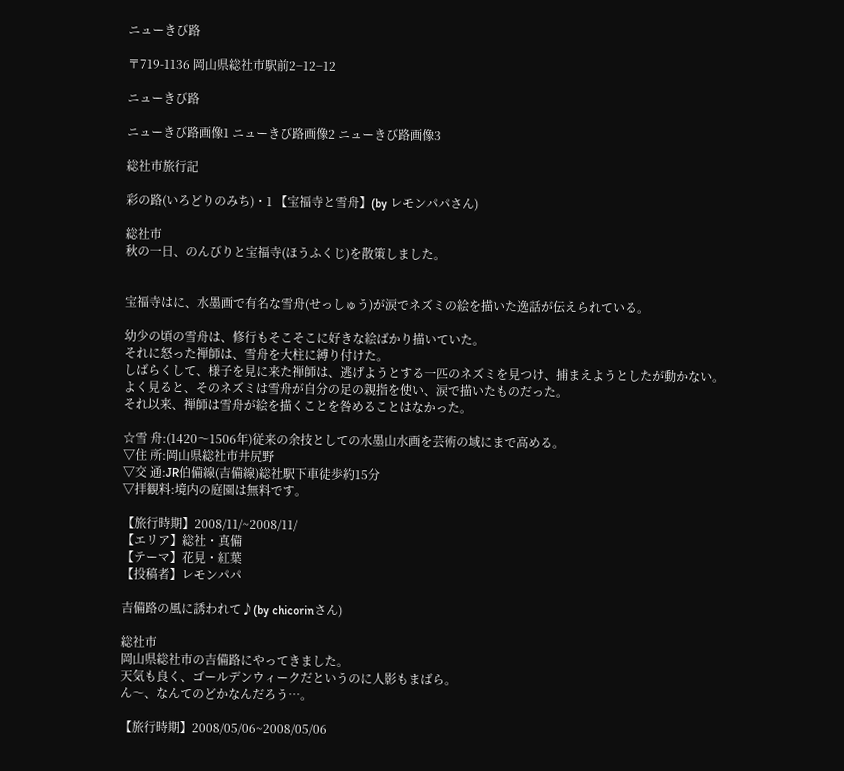ニューきび路

〒719-1136 岡山県総社市駅前2−12−12

ニューきび路

ニューきび路画像1 ニューきび路画像2 ニューきび路画像3

総社市旅行記

彩の路(いろどりのみち)・1 【宝福寺と雪舟】(by レモンパパさん)

総社市
秋の一日、のんびりと宝福寺(ほうふくじ)を散策しました。


宝福寺はに、水墨画で有名な雪舟(せっしゅう)が涙でネズミの絵を描いた逸話が伝えられている。

幼少の頃の雪舟は、修行もそこそこに好きな絵ばかり描いていた。
それに怒った禅師は、雪舟を大柱に縛り付けた。
しばらくして、様子を見に来た禅師は、逃げようとする一匹のネズミを見つけ、捕まえようとしたが動かない。
よく見ると、そのネズミは雪舟が自分の足の親指を使い、涙で描いたものだった。
それ以来、禅師は雪舟が絵を描くことを咎めることはなかった。

☆雪 舟:(1420〜1506年)従来の余技としての水墨山水画を芸術の域にまで高める。
▽住 所:岡山県総社市井尻野
▽交 通:JR伯備線(吉備線)総社駅下車徒歩約15分
▽拝観料:境内の庭園は無料です。

【旅行時期】2008/11/~2008/11/
【エリア】総社・真備
【テーマ】花見・紅葉
【投稿者】レモンパパ

吉備路の風に誘われて♪(by chicorinさん)

総社市
岡山県総社市の吉備路にやってきました。
天気も良く、ゴールデンウィークだというのに人影もまばら。
ん〜、なんてのどかなんだろう…。

【旅行時期】2008/05/06~2008/05/06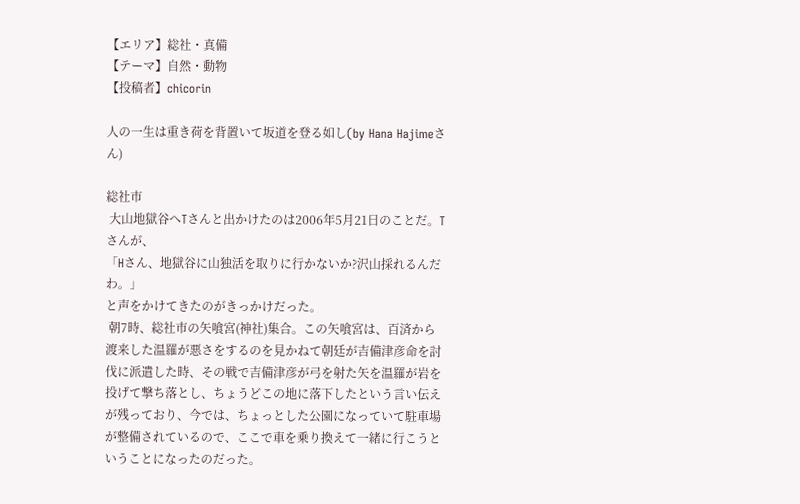【エリア】総社・真備
【テーマ】自然・動物
【投稿者】chicorin

人の一生は重き荷を背置いて坂道を登る如し(by Hana Hajimeさん)

総社市
 大山地獄谷へTさんと出かけたのは2006年5月21日のことだ。Tさんが、
「Hさん、地獄谷に山独活を取りに行かないか?沢山採れるんだわ。」
と声をかけてきたのがきっかけだった。
 朝7時、総社市の矢喰宮(神社)集合。この矢喰宮は、百済から渡来した温羅が悪さをするのを見かねて朝廷が吉備津彦命を討伐に派遣した時、その戦で吉備津彦が弓を射た矢を温羅が岩を投げて撃ち落とし、ちょうどこの地に落下したという言い伝えが残っており、今では、ちょっとした公園になっていて駐車場が整備されているので、ここで車を乗り換えて一緒に行こうということになったのだった。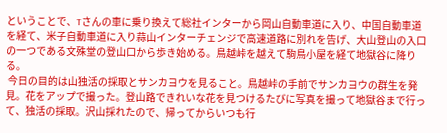ということで、Tさんの車に乗り換えて総社インターから岡山自動車道に入り、中国自動車道を経て、米子自動車道に入り蒜山インターチェンジで高速道路に別れを告げ、大山登山の入口の一つである文殊堂の登山口から歩き始める。鳥越峠を越えて駒鳥小屋を経て地獄谷に降りる。
 今日の目的は山独活の採取とサンカヨウを見ること。鳥越峠の手前でサンカヨウの群生を発見。花をアップで撮った。登山路できれいな花を見つけるたびに写真を撮って地獄谷まで行って、独活の採取。沢山採れたので、帰ってからいつも行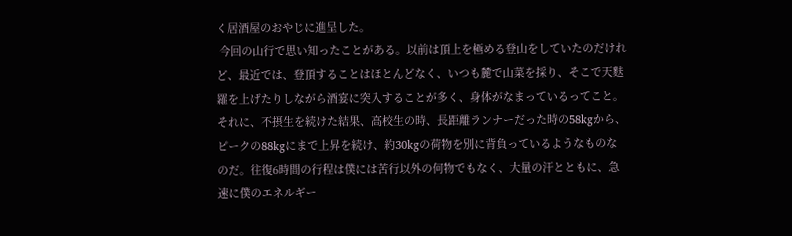く居酒屋のおやじに進呈した。
 今回の山行で思い知ったことがある。以前は頂上を極める登山をしていたのだけれど、最近では、登頂することはほとんどなく、いつも麓で山菜を採り、そこで天麩羅を上げたりしながら酒宴に突入することが多く、身体がなまっているってこと。それに、不摂生を続けた結果、高校生の時、長距離ランナーだった時の58kgから、ピークの88kgにまで上昇を続け、約30kgの荷物を別に背負っているようなものなのだ。往復6時間の行程は僕には苦行以外の何物でもなく、大量の汗とともに、急速に僕のエネルギー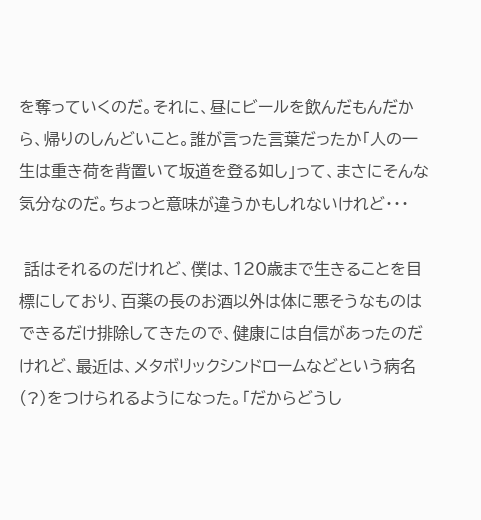を奪っていくのだ。それに、昼にビールを飲んだもんだから、帰りのしんどいこと。誰が言った言葉だったか「人の一生は重き荷を背置いて坂道を登る如し」って、まさにそんな気分なのだ。ちょっと意味が違うかもしれないけれど・・・

 話はそれるのだけれど、僕は、120歳まで生きることを目標にしており、百薬の長のお酒以外は体に悪そうなものはできるだけ排除してきたので、健康には自信があったのだけれど、最近は、メタボリックシンドロームなどという病名(?)をつけられるようになった。「だからどうし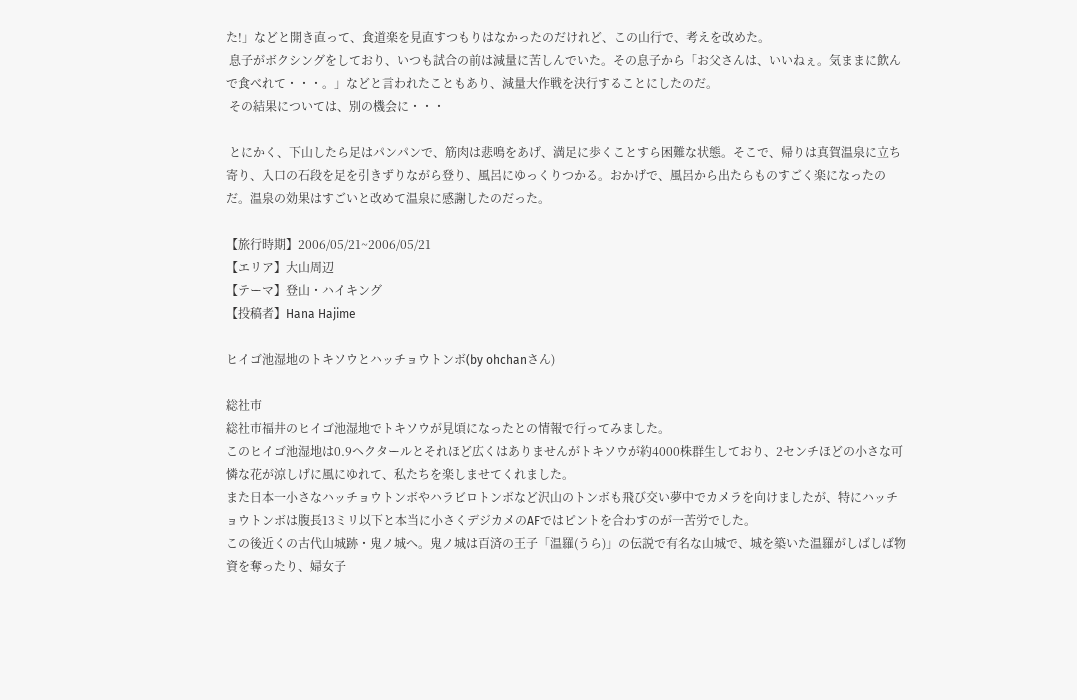た!」などと開き直って、食道楽を見直すつもりはなかったのだけれど、この山行で、考えを改めた。
 息子がボクシングをしており、いつも試合の前は減量に苦しんでいた。その息子から「お父さんは、いいねぇ。気ままに飲んで食べれて・・・。」などと言われたこともあり、減量大作戦を決行することにしたのだ。
 その結果については、別の機会に・・・

 とにかく、下山したら足はパンパンで、筋肉は悲鳴をあげ、満足に歩くことすら困難な状態。そこで、帰りは真賀温泉に立ち寄り、入口の石段を足を引きずりながら登り、風呂にゆっくりつかる。おかげで、風呂から出たらものすごく楽になったのだ。温泉の効果はすごいと改めて温泉に感謝したのだった。

【旅行時期】2006/05/21~2006/05/21
【エリア】大山周辺
【テーマ】登山・ハイキング
【投稿者】Hana Hajime

ヒイゴ池湿地のトキソウとハッチョウトンボ(by ohchanさん)

総社市
総社市福井のヒイゴ池湿地でトキソウが見頃になったとの情報で行ってみました。
このヒイゴ池湿地は0.9ヘクタールとそれほど広くはありませんがトキソウが約4000株群生しており、2センチほどの小さな可憐な花が涼しげに風にゆれて、私たちを楽しませてくれました。
また日本一小さなハッチョウトンボやハラビロトンボなど沢山のトンボも飛び交い夢中でカメラを向けましたが、特にハッチョウトンボは腹長13ミリ以下と本当に小さくデジカメのAFではピントを合わすのが一苦労でした。
この後近くの古代山城跡・鬼ノ城へ。鬼ノ城は百済の王子「温羅(うら)」の伝説で有名な山城で、城を築いた温羅がしばしば物資を奪ったり、婦女子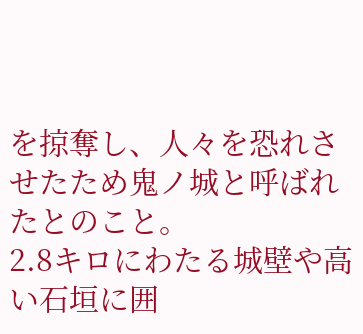を掠奪し、人々を恐れさせたため鬼ノ城と呼ばれたとのこと。
2.8キロにわたる城壁や高い石垣に囲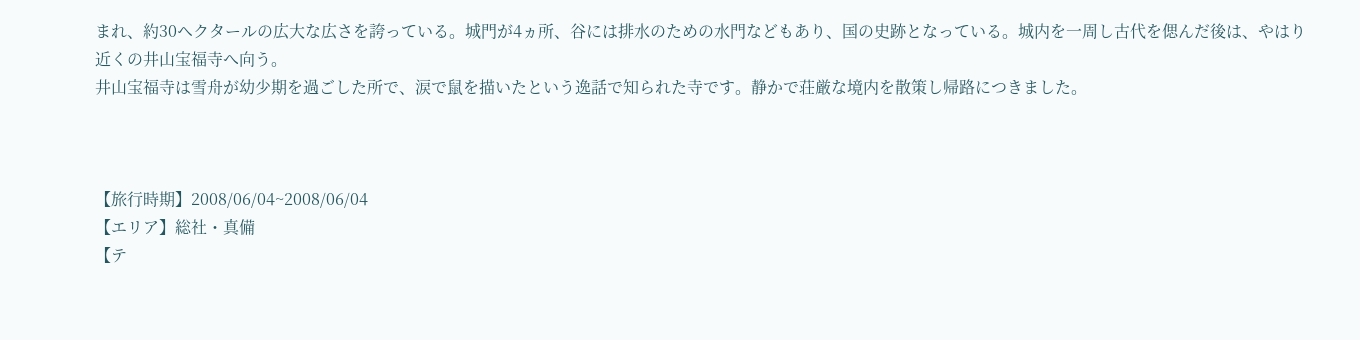まれ、約30ヘクタールの広大な広さを誇っている。城門が4ヵ所、谷には排水のための水門などもあり、国の史跡となっている。城内を一周し古代を偲んだ後は、やはり近くの井山宝福寺へ向う。
井山宝福寺は雪舟が幼少期を過ごした所で、涙で鼠を描いたという逸話で知られた寺です。静かで荘厳な境内を散策し帰路につきました。



【旅行時期】2008/06/04~2008/06/04
【エリア】総社・真備
【テ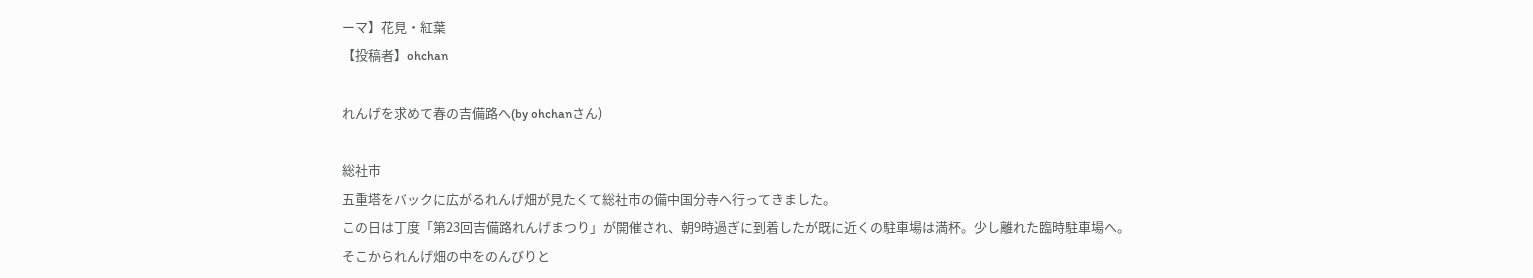ーマ】花見・紅葉
【投稿者】ohchan

れんげを求めて春の吉備路へ(by ohchanさん)

総社市
五重塔をバックに広がるれんげ畑が見たくて総社市の備中国分寺へ行ってきました。
この日は丁度「第23回吉備路れんげまつり」が開催され、朝9時過ぎに到着したが既に近くの駐車場は満杯。少し離れた臨時駐車場へ。
そこかられんげ畑の中をのんびりと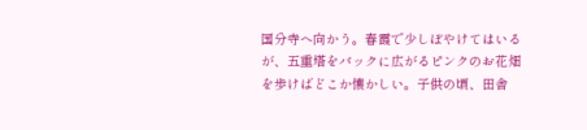国分寺へ向かう。春霞で少しぼやけてはいるが、五重塔をバックに広がるピンクのお花畑を歩けばどこか懐かしい。子供の頃、田舎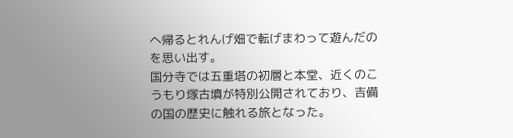へ帰るとれんげ畑で転げまわって遊んだのを思い出す。
国分寺では五重塔の初層と本堂、近くのこうもり塚古墳が特別公開されており、吉備の国の歴史に触れる旅となった。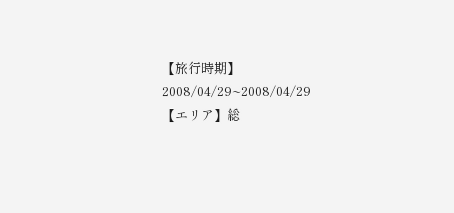【旅行時期】2008/04/29~2008/04/29
【エリア】総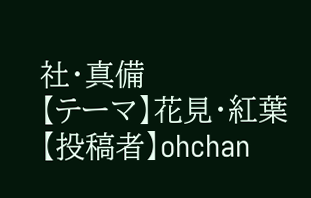社・真備
【テーマ】花見・紅葉
【投稿者】ohchan